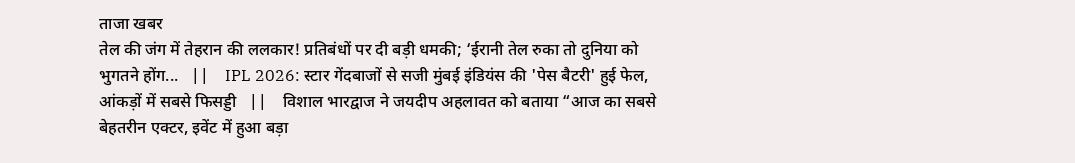ताजा खबर
तेल की जंग में तेहरान की ललकार! प्रतिबंधों पर दी बड़ी धमकी; ‘ईरानी तेल रुका तो दुनिया को भुगतने होंग...   ||    IPL 2026: स्टार गेंदबाजों से सजी मुंबई इंडियंस की 'पेस बैटरी' हुई फेल, आंकड़ों में सबसे फिसड्डी   ||    विशाल भारद्वाज ने जयदीप अहलावत को बताया “आज का सबसे बेहतरीन एक्टर, इवेंट में हुआ बड़ा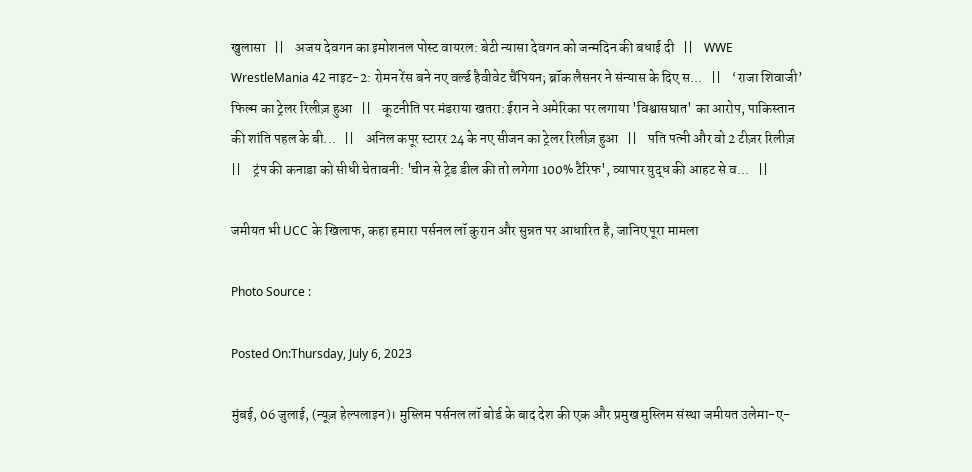खुलासा   ||    अजय देवगन का इमोशनल पोस्ट वायरल: बेटी न्यासा देवगन को जन्मदिन की बधाई दी   ||    WWE WrestleMania 42 नाइट-2: रोमन रेंस बने नए वर्ल्ड हैवीवेट चैंपियन; ब्रॉक लैसनर ने संन्यास के दिए स...   ||    ‘राजा शिवाजी’ फिल्म का ट्रेलर रिलीज़ हुआ   ||    कूटनीति पर मंडराया खतरा: ईरान ने अमेरिका पर लगाया 'विश्वासघात' का आरोप, पाकिस्तान की शांति पहल के बी...   ||    अनिल कपूर स्टारर 24 के नए सीजन का ट्रेलर रिलीज़ हुआ   ||    पति पत्नी और वो 2 टीज़र रिलीज़   ||    ट्रंप की कनाडा को सीधी चेतावनी: 'चीन से ट्रेड डील की तो लगेगा 100% टैरिफ', व्यापार युद्ध की आहट से व...   ||

जमीयत भी UCC के खिलाफ, कहा हमारा पर्सनल लॉ कुरान और सुन्नत पर आधारित है, जानिए पूरा मामला

Photo Source :

Posted On:Thursday, July 6, 2023

मुंबई, 06 जुलाई, (न्यूज़ हेल्पलाइन)। मुस्लिम पर्सनल लॉ बोर्ड के बाद देश की एक और प्रमुख मुस्लिम संस्था जमीयत उलेमा-ए-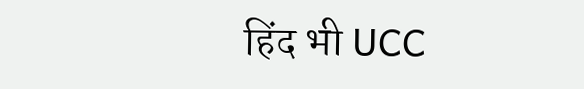हिंद भी UCC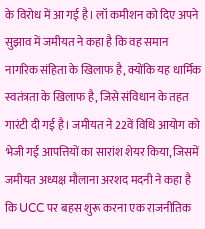के विरोध में आ गई है। लॉ कमीशन को दिए अपने सुझाव में जमीयत ने कहा है कि वह समान नागरिक संहिता के खिलाफ है, क्योंकि यह धार्मिक स्वतंत्रता के खिलाफ है, जिसे संविधान के तहत गारंटी दी गई है। जमीयत ने 22वें विधि आयोग को भेजी गई आपत्तियों का सारांश शेयर किया, जिसमें जमीयत अध्यक्ष मौलाना अरशद मदनी ने कहा है कि UCC पर बहस शुरू करना एक राजनीतिक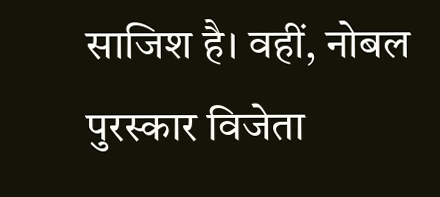साजिश है। वहीं, नोबल पुरस्कार विजेता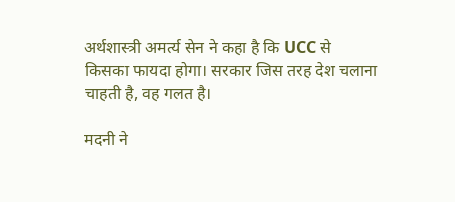अर्थशास्त्री अमर्त्य सेन ने कहा है कि UCC से किसका फायदा होगा। सरकार जिस तरह देश चलाना चाहती है, वह गलत है।

मदनी ने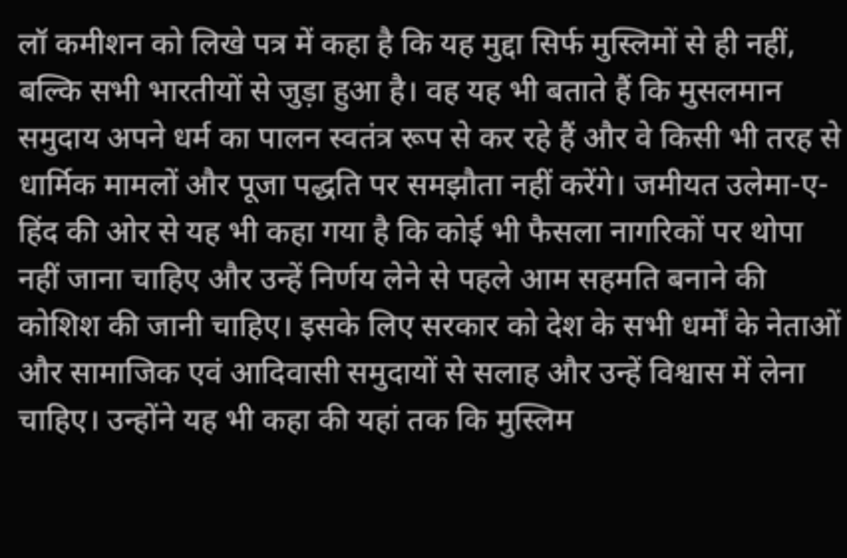लॉ कमीशन को लिखे पत्र में कहा है कि यह मुद्दा सिर्फ मुस्लिमों से ही नहीं, बल्कि सभी भारतीयों से जुड़ा हुआ है। वह यह भी बताते हैं कि मुसलमान समुदाय अपने धर्म का पालन स्वतंत्र रूप से कर रहे हैं और वे किसी भी तरह से धार्मिक मामलों और पूजा पद्धति पर समझौता नहीं करेंगे। जमीयत उलेमा-ए-हिंद की ओर से यह भी कहा गया है कि कोई भी फैसला नागरिकों पर थोपा नहीं जाना चाहिए और उन्हें निर्णय लेने से पहले आम सहमति बनाने की कोशिश की जानी चाहिए। इसके लिए सरकार को देश के सभी धर्मों के नेताओं और सामाजिक एवं आदिवासी समुदायों से सलाह और उन्हें विश्वास में लेना चाहिए। उन्होंने यह भी कहा की यहां तक कि मुस्लिम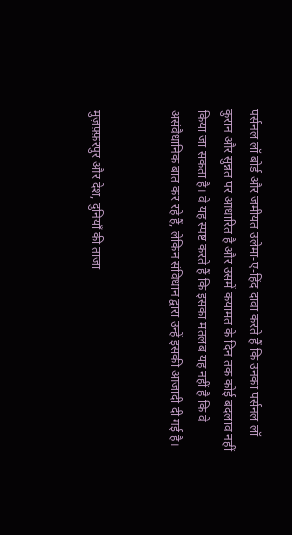पर्सनल लॉ बोर्ड और जमीयत उलेमा-ए-हिंद दावा करते हैं कि उनका पर्सनल लॉ कुरान और सुन्नत पर आधारित है और उसमें कयामत के दिन तक कोई बदलाव नहीं किया जा सकता है। वे यह स्पष्ट करते हैं कि इसका मतलब यह नहीं है कि वे असंवैधानिक बात कर रहे हैं, लेकिन संविधान द्वारा उन्हें इसकी आजादी दी गई है।


मुज़फ़्फ़रपुर और देश, दुनियाँ की ताजा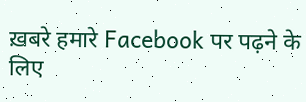ख़बरे हमारे Facebook पर पढ़ने के लिए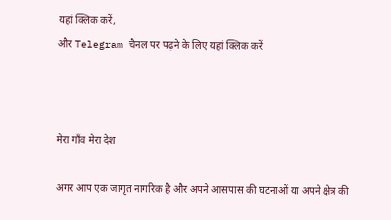यहां क्लिक करें,
और Telegram चैनल पर पढ़ने के लिए यहां क्लिक करें



मेरा गाँव मेरा देश

अगर आप एक जागृत नागरिक है और अपने आसपास की घटनाओं या अपने क्षेत्र की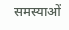समस्याओं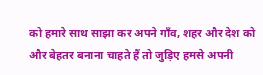को हमारे साथ साझा कर अपने गाँव, शहर और देश को और बेहतर बनाना चाहते हैं तो जुड़िए हमसे अपनी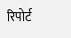रिपोर्ट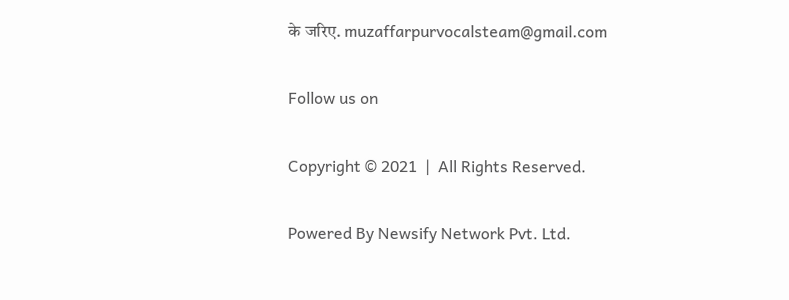के जरिए. muzaffarpurvocalsteam@gmail.com

Follow us on

Copyright © 2021  |  All Rights Reserved.

Powered By Newsify Network Pvt. Ltd.